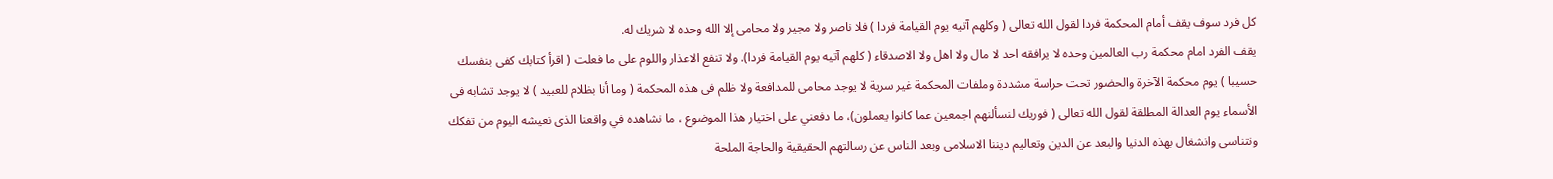كل فرد سوف يقف أمام المحكمة فردا لقول الله تعالى ( وكلهم آتيه يوم القيامة فردا ) فلا ناصر ولا مجير ولا محامى إلا الله وحده لا شريك له.
يقف الفرد امام محكمة رب العالمين وحده لا يرافقه احد لا مال ولا اهل ولا الاصدقاء ( كلهم آتيه يوم القيامة فردا). ولا تنفع الاعذار واللوم على ما فعلت ( اقرأ كتابك كفى بنفسك حسيبا ) يوم محكمة الآخرة والحضور تحت حراسة مشددة وملفات المحكمة غير سرية لا يوجد محامى للمدافعة ولا ظلم فى هذه المحكمة ( وما أنا بظلام للعبيد ) لا يوجد تشابه فى الأسماء يوم العدالة المطلقة لقول الله تعالى ( فوريك لنسألنهم اجمعين عما كانوا يعملون)، ما دفعني على اختيار هذا الموضوع ، ما نشاهده في واقعنا الذى نعيشه اليوم من تفكك ونتناسى وانشغال بهذه الدنيا والبعد عن الدين وتعاليم ديننا الاسلامى وبعد الناس عن رسالتهم الحقيقية والحاجة الملحة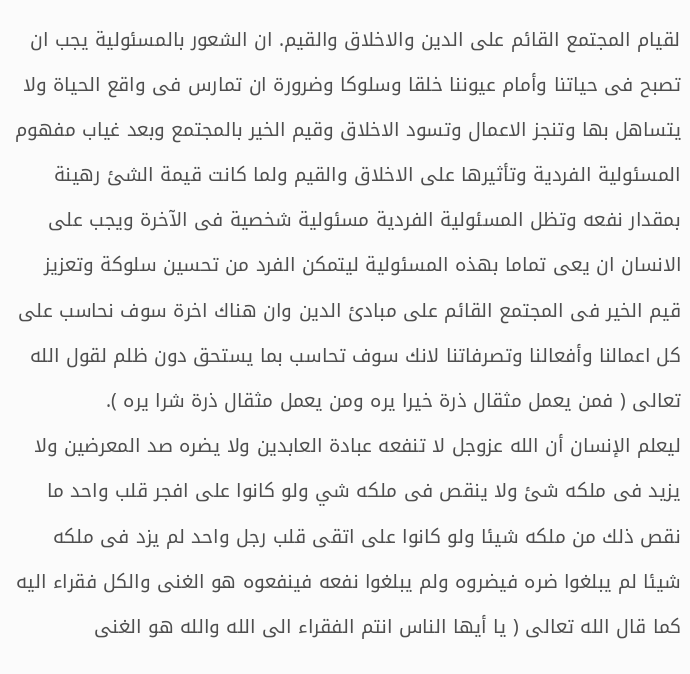لقيام المجتمع القائم على الدين والاخلاق والقيم. ان الشعور بالمسئولية يجب ان تصبح فى حياتنا وأمام عيوننا خلقا وسلوكا وضرورة ان تمارس فى واقع الحياة ولا يتساهل بها وتنجز الاعمال وتسود الاخلاق وقيم الخير بالمجتمع وبعد غياب مفهوم المسئولية الفردية وتأثيرها على الاخلاق والقيم ولما كانت قيمة الشئ رهينة بمقدار نفعه وتظل المسئولية الفردية مسئولية شخصية فى الآخرة ويجب على الانسان ان يعى تماما بهذه المسئولية ليتمكن الفرد من تحسين سلوكة وتعزيز قيم الخير فى المجتمع القائم على مبادئ الدين وان هناك اخرة سوف نحاسب على كل اعمالنا وأفعالنا وتصرفاتنا لانك سوف تحاسب بما يستحق دون ظلم لقول الله تعالى ( فمن يعمل مثقال ذرة خيرا يره ومن يعمل مثقال ذرة شرا يره ).
ليعلم الإنسان أن الله عزوجل لا تنفعه عبادة العابدين ولا يضره صد المعرضين ولا يزيد فى ملكه شئ ولا ينقص فى ملكه شي ولو كانوا على افجر قلب واحد ما نقص ذلك من ملكه شيئا ولو كانوا على اتقى قلب رجل واحد لم يزد فى ملكه شيئا لم يبلغوا ضره فيضروه ولم يبلغوا نفعه فينفعوه هو الغنى والكل فقراء اليه كما قال الله تعالى ( يا أيها الناس انتم الفقراء الى الله والله هو الغنى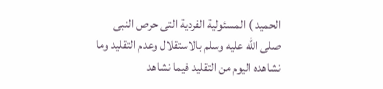الحميد ) المسئولية الفردية التى حرص النبى صلى الله عليه وسلم بالاستقلال وعدم التقليد وما نشاهده اليوم من التقليد فيما نشاهد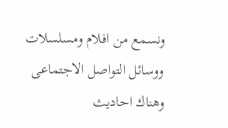ونسمع من افلام ومسلسلات ووسائل التواصل الاجتماعى وهناك احاديث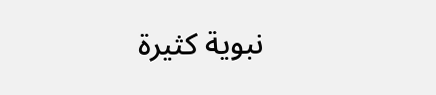نبوية كثيرة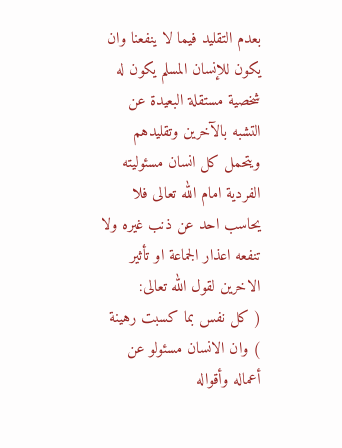بعدم التقليد فيما لا ينفعنا وان يكون للإنسان المسلم يكون له شخصية مستقلة البعيدة عن التشبه بالآخرين وتقليدهم ويتحمل كل انسان مسئوليته الفردية امام الله تعالى فلا يحاسب احد عن ذنب غيره ولا تنفعه اعذار الجماعة او تأثير الاخرين لقول الله تعالى:
( كل نفس بما كسبت رهينة ) وان الانسان مسئولو عن أعماله وأقواله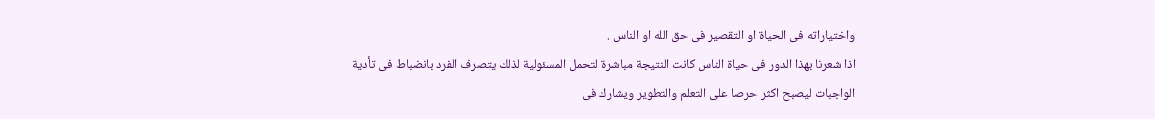واختياراته فى الحياة او التقصير فى حق الله او الناس .
اذا شعرنا بهذا الدور فى حياة الناس كانت النتيجة مباشرة لتحمل المسئولية لذلك يتصرف الفرد بانضباط فى تأدية الواجبات ليصبح اكثر حرصا على التعلم والتطوير ويشارك فى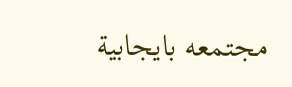مجتمعه بايجابية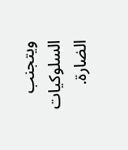ويتجنب السلوكيات الضارة.